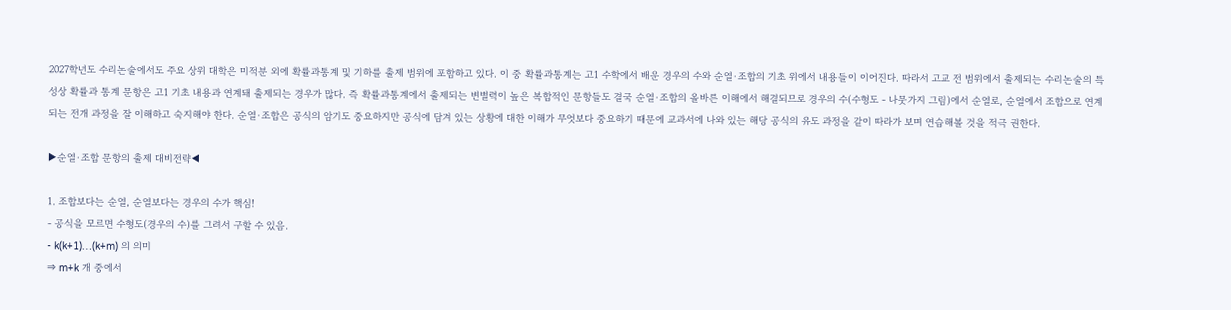2027학년도 수리논술에서도 주요 상위 대학은 미적분 외에 확률과통계 및 기하를 출제 범위에 포함하고 있다. 이 중 확률과통계는 고1 수학에서 배운 경우의 수와 순열·조합의 기초 위에서 내용들이 이어진다. 따라서 고교 전 범위에서 출제되는 수리논술의 특성상 확률과 통계 문항은 고1 기초 내용과 연계돼 출제되는 경우가 많다. 즉 확률과통계에서 출제되는 변별력이 높은 복합적인 문항들도 결국 순열·조합의 올바른 이해에서 해결되므로 경우의 수(수형도 - 나뭇가지 그림)에서 순열로, 순열에서 조합으로 연계되는 전개 과정을 잘 이해하고 숙지해야 한다. 순열·조합은 공식의 암기도 중요하지만 공식에 담겨 있는 상황에 대한 이해가 무엇보다 중요하기 때문에 교과서에 나와 있는 해당 공식의 유도 과정을 같이 따라가 보며 연습해볼 것을 적극 권한다.

▶순열·조합 문항의 출제 대비전략◀

1. 조합보다는 순열, 순열보다는 경우의 수가 핵심!
- 공식을 모르면 수형도(경우의 수)를 그려서 구할 수 있음.
- k(k+1)…(k+m) 의 의미
⇒ m+k 개 중에서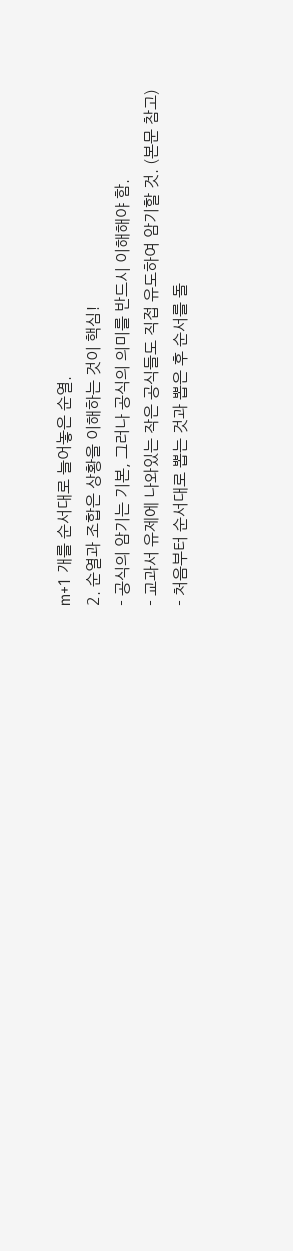m+1 개를 순서대로 늘어놓은 순열.
2. 순열과 조합은 상황을 이해하는 것이 핵심!
- 공식의 암기는 기본, 그러나 공식의 의미를 반드시 이해해야 함.
- 교과서 유제에 나와있는 작은 공식들도 직접 유도하여 암기할 것. (본문 참고)
- 처음부터 순서대로 뽑는 것과 뽑은 후 순서를 돌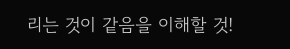리는 것이 같음을 이해할 것!